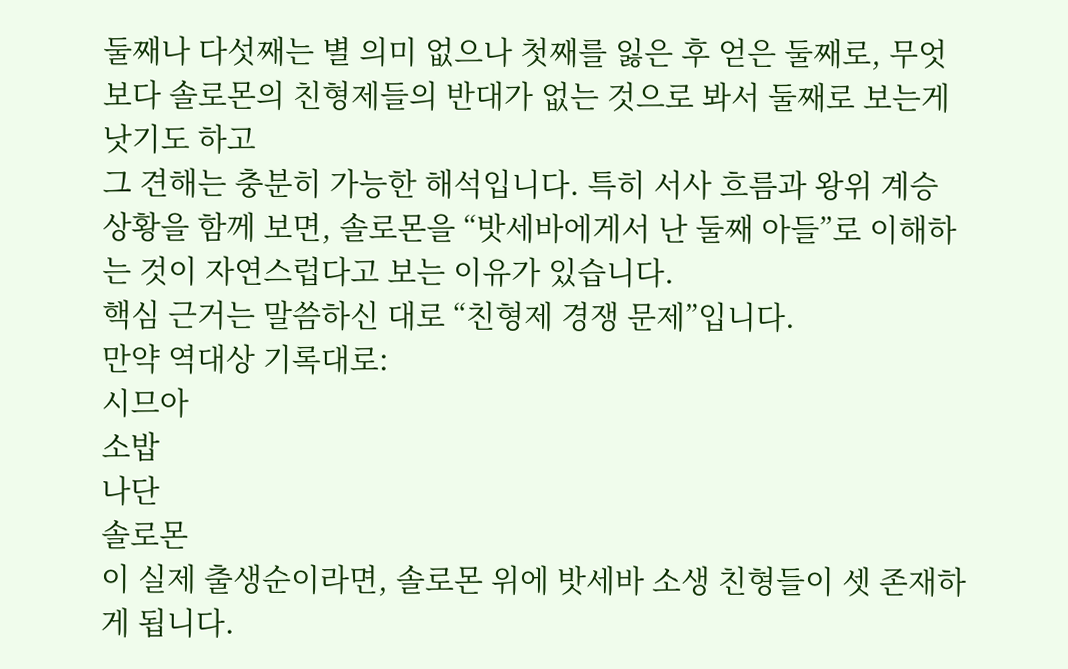둘째나 다섯째는 별 의미 없으나 첫째를 잃은 후 얻은 둘째로, 무엇보다 솔로몬의 친형제들의 반대가 없는 것으로 봐서 둘째로 보는게 낫기도 하고
그 견해는 충분히 가능한 해석입니다. 특히 서사 흐름과 왕위 계승 상황을 함께 보면, 솔로몬을 “밧세바에게서 난 둘째 아들”로 이해하는 것이 자연스럽다고 보는 이유가 있습니다.
핵심 근거는 말씀하신 대로 “친형제 경쟁 문제”입니다.
만약 역대상 기록대로:
시므아
소밥
나단
솔로몬
이 실제 출생순이라면, 솔로몬 위에 밧세바 소생 친형들이 셋 존재하게 됩니다.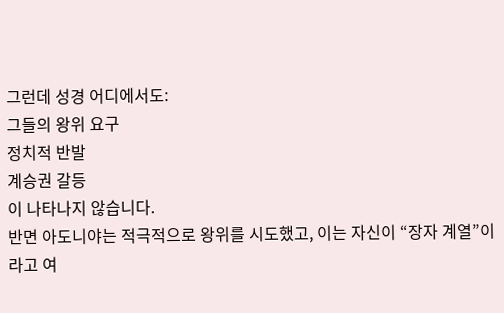그런데 성경 어디에서도:
그들의 왕위 요구
정치적 반발
계승권 갈등
이 나타나지 않습니다.
반면 아도니야는 적극적으로 왕위를 시도했고, 이는 자신이 “장자 계열”이라고 여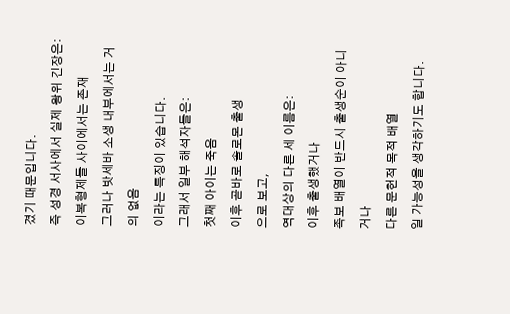겼기 때문입니다.
즉 성경 서사에서 실제 왕위 긴장은:
이복형제들 사이에서는 존재
그러나 밧세바 소생 내부에서는 거의 없음
이라는 특징이 있습니다.
그래서 일부 해석자들은:
첫째 아이는 죽음
이후 곧바로 솔로몬 출생
으로 보고,
역대상의 다른 세 이름은:
이후 출생했거나
족보 배열이 반드시 출생순이 아니거나
다른 문헌적 목적 배열
일 가능성을 생각하기도 합니다.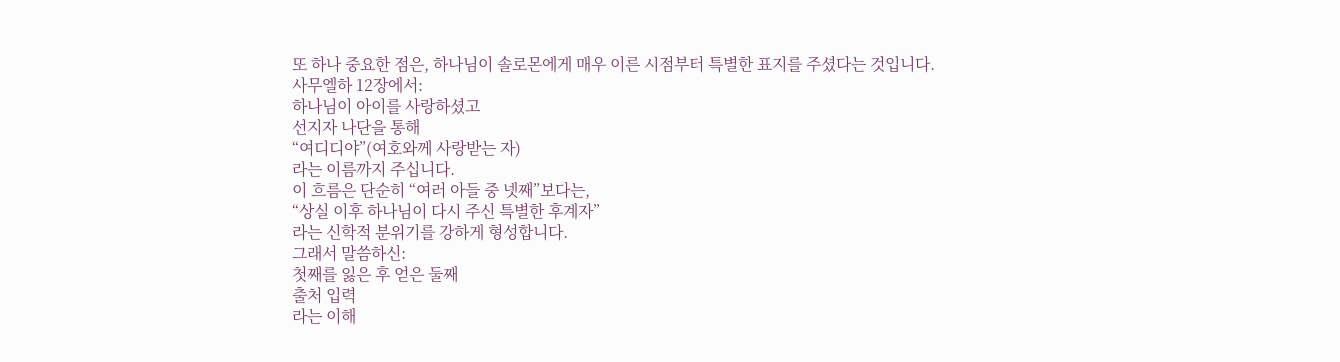또 하나 중요한 점은, 하나님이 솔로몬에게 매우 이른 시점부터 특별한 표지를 주셨다는 것입니다.
사무엘하 12장에서:
하나님이 아이를 사랑하셨고
선지자 나단을 통해
“여디디야”(여호와께 사랑받는 자)
라는 이름까지 주십니다.
이 흐름은 단순히 “여러 아들 중 넷째”보다는,
“상실 이후 하나님이 다시 주신 특별한 후계자”
라는 신학적 분위기를 강하게 형성합니다.
그래서 말씀하신:
첫째를 잃은 후 얻은 둘째
출처 입력
라는 이해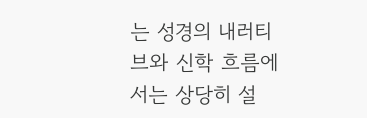는 성경의 내러티브와 신학 흐름에서는 상당히 설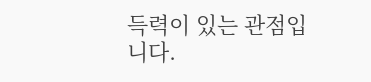득력이 있는 관점입니다.